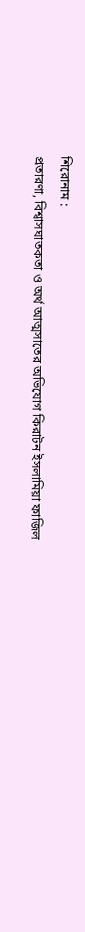শিরোনাম :
প্রতারণা, বিশ্বাসঘাতকতা ও অর্থ আত্মসাতের অভিযোগ কিরাটন ইসলামিয়া ফাজিল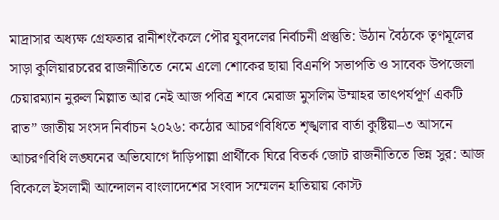মাদ্রাসার অধ্যক্ষ গ্রেফতার রানীশংকৈলে পৌর যুবদলের নির্বাচনী প্রস্তুতি: উঠান বৈঠকে তৃণমূলের সাড়া কুলিয়ারচরের রাজনীতিতে নেমে এলো শোকের ছায়া বিএনপি সভাপতি ও সাবেক উপজেলা চেয়ারম্যান নুরুল মিল্লাত আর নেই আজ পবিত্র শবে মেরাজ মুসলিম উম্মাহর তাৎপর্যপূর্ণ একটি রাত” জাতীয় সংসদ নির্বাচন ২০২৬: কঠোর আচরণবিধিতে শৃঙ্খলার বার্তা কুষ্টিয়া–৩ আসনে আচরণবিধি লঙ্ঘনের অভিযোগে দাঁড়িপাল্লা প্রার্থীকে ঘিরে বিতর্ক জোট রাজনীতিতে ভিন্ন সুর: আজ বিকেলে ইসলামী আন্দোলন বাংলাদেশের সংবাদ সম্মেলন হাতিয়ায় কোস্ট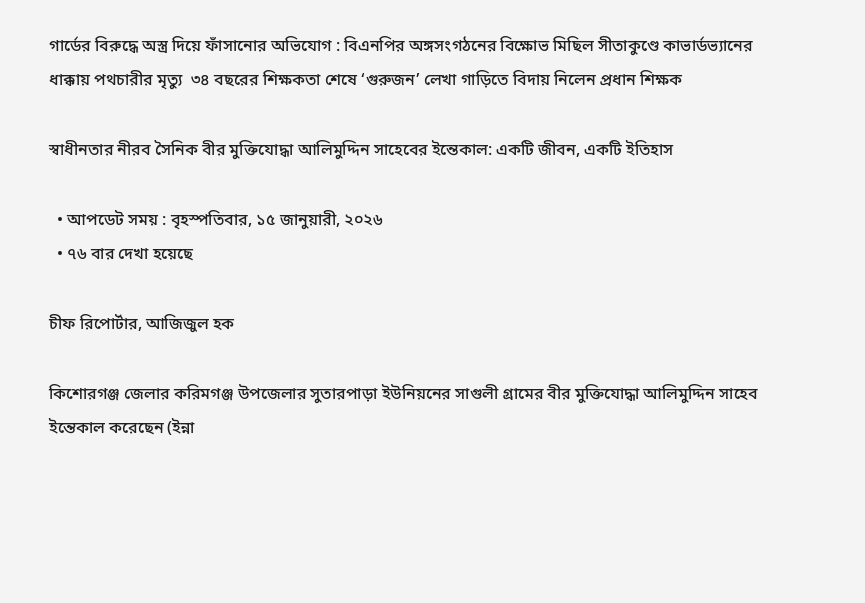গার্ডের বিরুদ্ধে অস্ত্র দিয়ে ফাঁসানোর অভিযোগ : বিএনপির অঙ্গসংগঠনের বিক্ষোভ মিছিল সীতাকুণ্ডে কাভার্ডভ্যানের ধাক্কায় পথচারীর মৃত্যু  ৩৪ বছরের শিক্ষকতা শেষে ‘গুরুজন’ লেখা গাড়িতে বিদায় নিলেন প্রধান শিক্ষক

স্বাধীনতার নীরব সৈনিক বীর মুক্তিযোদ্ধা আলিমুদ্দিন সাহেবের ইন্তেকাল: একটি জীবন, একটি ইতিহাস

  • আপডেট সময় : বৃহস্পতিবার, ১৫ জানুয়ারী, ২০২৬
  • ৭৬ বার দেখা হয়েছে

চীফ রিপোর্টার, আজিজুল হক

কিশোরগঞ্জ জেলার করিমগঞ্জ উপজেলার সুতারপাড়া ইউনিয়নের সাগুলী গ্রামের বীর মুক্তিযোদ্ধা আলিমুদ্দিন সাহেব ইন্তেকাল করেছেন (ইন্না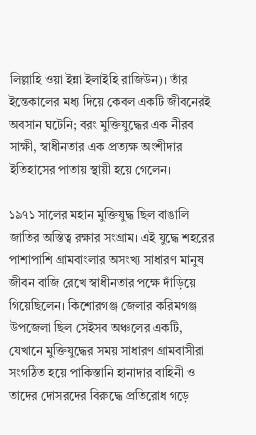লিল্লাহি ওয়া ইন্না ইলাইহি রাজিউন)। তাঁর ইন্তেকালের মধ্য দিয়ে কেবল একটি জীবনেরই অবসান ঘটেনি; বরং মুক্তিযুদ্ধের এক নীরব সাক্ষী, স্বাধীনতার এক প্রত্যক্ষ অংশীদার ইতিহাসের পাতায় স্থায়ী হয়ে গেলেন।

১৯৭১ সালের মহান মুক্তিযুদ্ধ ছিল বাঙালি জাতির অস্তিত্ব রক্ষার সংগ্রাম। এই যুদ্ধে শহরের পাশাপাশি গ্রামবাংলার অসংখ্য সাধারণ মানুষ জীবন বাজি রেখে স্বাধীনতার পক্ষে দাঁড়িয়ে গিয়েছিলেন। কিশোরগঞ্জ জেলার করিমগঞ্জ উপজেলা ছিল সেইসব অঞ্চলের একটি, যেখানে মুক্তিযুদ্ধের সময় সাধারণ গ্রামবাসীরা সংগঠিত হয়ে পাকিস্তানি হানাদার বাহিনী ও তাদের দোসরদের বিরুদ্ধে প্রতিরোধ গড়ে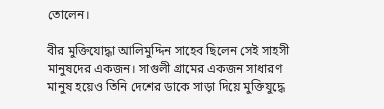তোলেন।

বীর মুক্তিযোদ্ধা আলিমুদ্দিন সাহেব ছিলেন সেই সাহসী মানুষদের একজন। সাগুলী গ্রামের একজন সাধারণ মানুষ হয়েও তিনি দেশের ডাকে সাড়া দিয়ে মুক্তিযুদ্ধে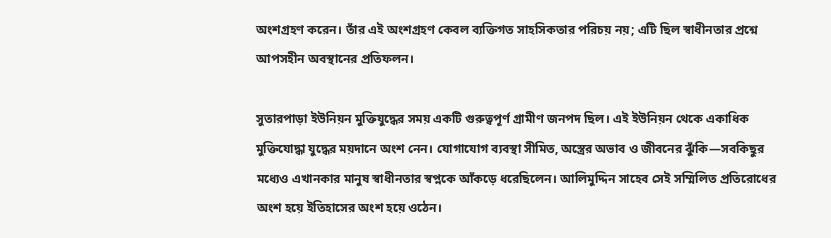অংশগ্রহণ করেন। তাঁর এই অংশগ্রহণ কেবল ব্যক্তিগত সাহসিকতার পরিচয় নয়; এটি ছিল স্বাধীনতার প্রশ্নে আপসহীন অবস্থানের প্রতিফলন।

সুতারপাড়া ইউনিয়ন মুক্তিযুদ্ধের সময় একটি গুরুত্বপূর্ণ গ্রামীণ জনপদ ছিল। এই ইউনিয়ন থেকে একাধিক মুক্তিযোদ্ধা যুদ্ধের ময়দানে অংশ নেন। যোগাযোগ ব্যবস্থা সীমিত, অস্ত্রের অভাব ও জীবনের ঝুঁকি—সবকিছুর মধ্যেও এখানকার মানুষ স্বাধীনতার স্বপ্নকে আঁকড়ে ধরেছিলেন। আলিমুদ্দিন সাহেব সেই সম্মিলিত প্রতিরোধের অংশ হয়ে ইতিহাসের অংশ হয়ে ওঠেন।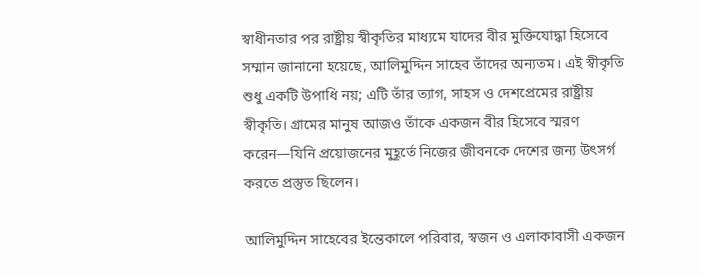স্বাধীনতার পর রাষ্ট্রীয় স্বীকৃতির মাধ্যমে যাদের বীর মুক্তিযোদ্ধা হিসেবে সম্মান জানানো হয়েছে, আলিমুদ্দিন সাহেব তাঁদের অন্যতম। এই স্বীকৃতি শুধু একটি উপাধি নয়; এটি তাঁর ত্যাগ, সাহস ও দেশপ্রেমের রাষ্ট্রীয় স্বীকৃতি। গ্রামের মানুষ আজও তাঁকে একজন বীর হিসেবে স্মরণ করেন—যিনি প্রয়োজনের মুহূর্তে নিজের জীবনকে দেশের জন্য উৎসর্গ করতে প্রস্তুত ছিলেন।

আলিমুদ্দিন সাহেবের ইন্তেকালে পরিবার, স্বজন ও এলাকাবাসী একজন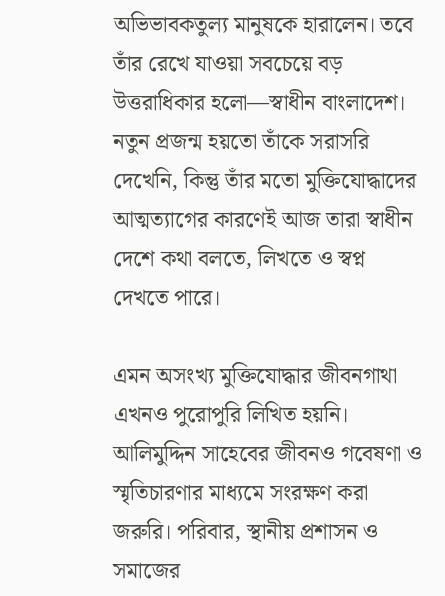অভিভাবকতুল্য মানুষকে হারালেন। তবে তাঁর রেখে যাওয়া সবচেয়ে বড় উত্তরাধিকার হলো—স্বাধীন বাংলাদেশ। নতুন প্রজন্ম হয়তো তাঁকে সরাসরি দেখেনি, কিন্তু তাঁর মতো মুক্তিযোদ্ধাদের আত্মত্যাগের কারণেই আজ তারা স্বাধীন দেশে কথা বলতে, লিখতে ও স্বপ্ন দেখতে পারে।

এমন অসংখ্য মুক্তিযোদ্ধার জীবনগাথা এখনও পুরোপুরি লিখিত হয়নি। আলিমুদ্দিন সাহেবের জীবনও গবেষণা ও স্মৃতিচারণার মাধ্যমে সংরক্ষণ করা জরুরি। পরিবার, স্থানীয় প্রশাসন ও সমাজের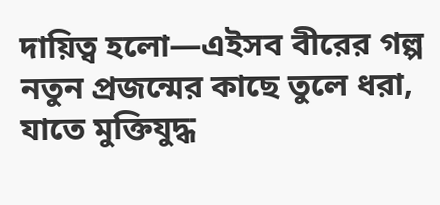দায়িত্ব হলো—এইসব বীরের গল্প নতুন প্রজন্মের কাছে তুলে ধরা, যাতে মুক্তিযুদ্ধ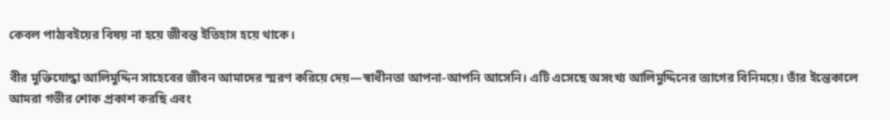কেবল পাঠ্যবইয়ের বিষয় না হয়ে জীবন্ত ইতিহাস হয়ে থাকে।

বীর মুক্তিযোদ্ধা আলিমুদ্দিন সাহেবের জীবন আমাদের স্মরণ করিয়ে দেয়—স্বাধীনতা আপনা-আপনি আসেনি। এটি এসেছে অসংখ্য আলিমুদ্দিনের ত্যাগের বিনিময়ে। তাঁর ইন্তেকালে আমরা গভীর শোক প্রকাশ করছি এবং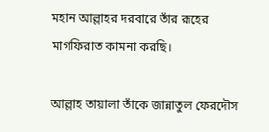মহান আল্লাহর দরবারে তাঁর রূহের মাগফিরাত কামনা করছি।

আল্লাহ তায়ালা তাঁকে জান্নাতুল ফেরদৌস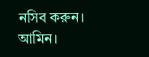নসিব করুন। আমিন।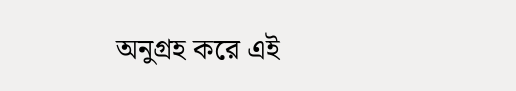অনুগ্রহ করে এই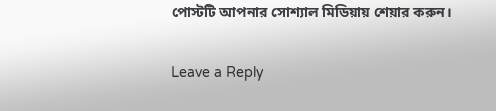পোস্টটি আপনার সোশ্যাল মিডিয়ায় শেয়ার করুন।

Leave a Reply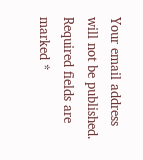Your email address will not be published. Required fields are marked *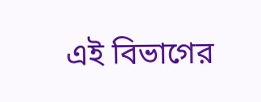এই বিভাগের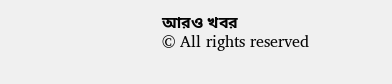আরও খবর
© All rights reserved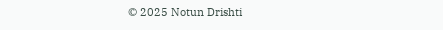© 2025 Notun Drishti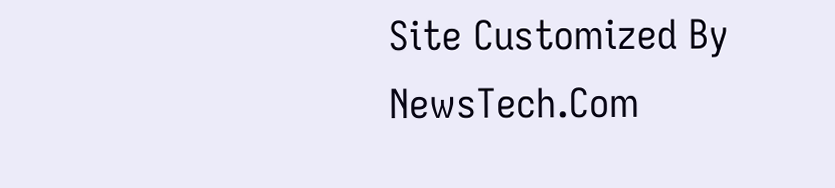Site Customized By NewsTech.Com